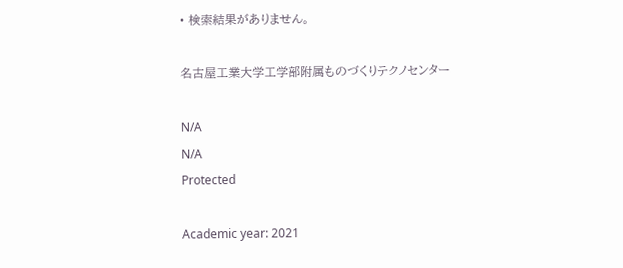• 検索結果がありません。

名古屋工業大学工学部附属ものづくりテクノセンター

N/A
N/A
Protected

Academic year: 2021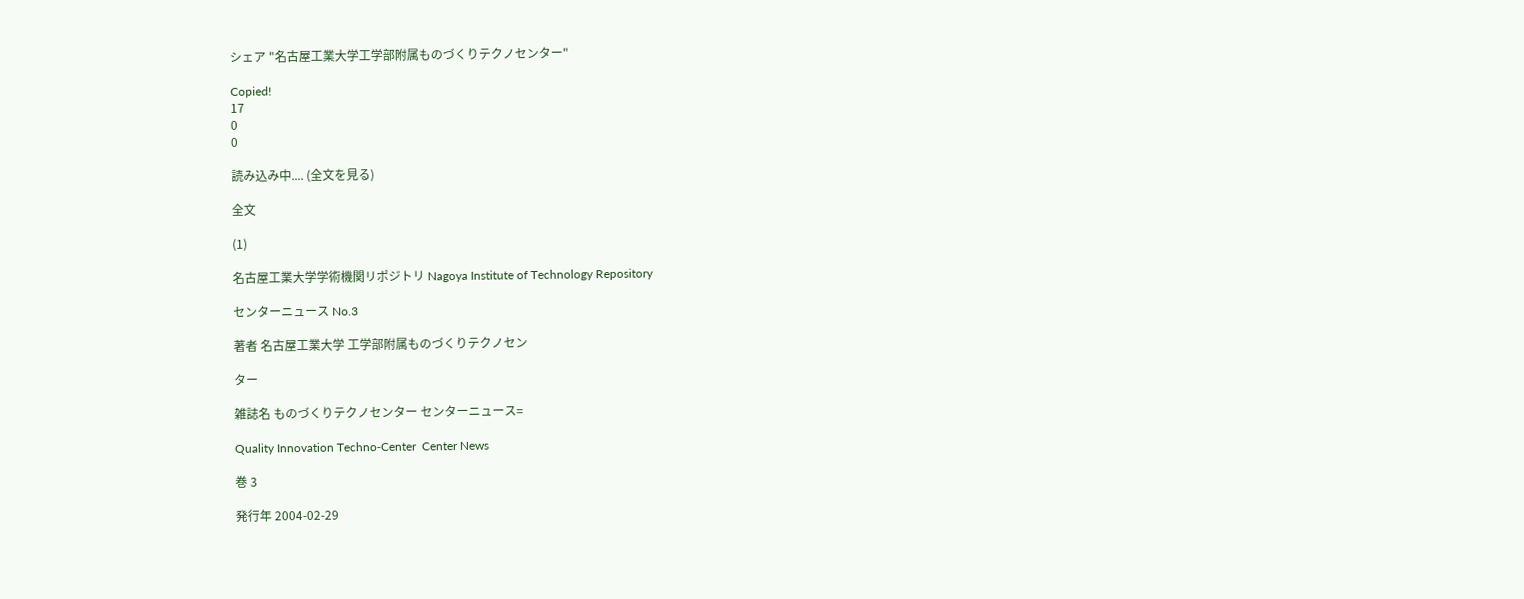シェア "名古屋工業大学工学部附属ものづくりテクノセンター"

Copied!
17
0
0

読み込み中.... (全文を見る)

全文

(1)

名古屋工業大学学術機関リポジトリ Nagoya Institute of Technology Repository

センターニュース No.3

著者 名古屋工業大学 工学部附属ものづくりテクノセン

ター

雑誌名 ものづくりテクノセンター センターニュース=

Quality Innovation Techno‑Center  Center News

巻 3

発行年 2004‑02‑29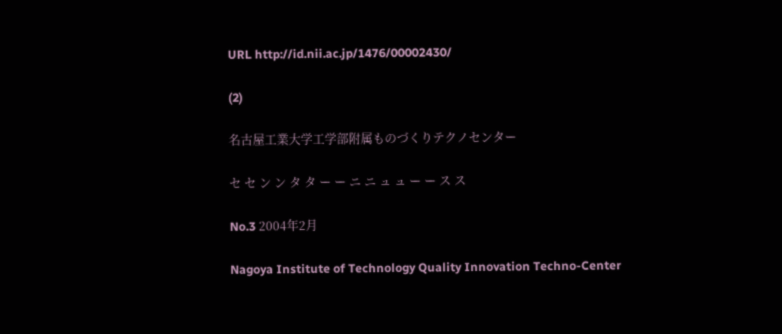URL http://id.nii.ac.jp/1476/00002430/

(2)

名古屋工業大学工学部附属ものづくりテクノセンター

セ セ ン ン タ タ ー ー ニ ニ ュ ュ ー ー ス ス

No.3 2004年2月

Nagoya Institute of Technology Quality Innovation Techno-Center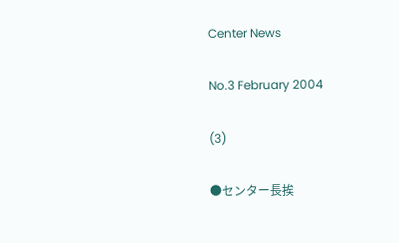Center News

No.3 February 2004

(3)

●センター長挨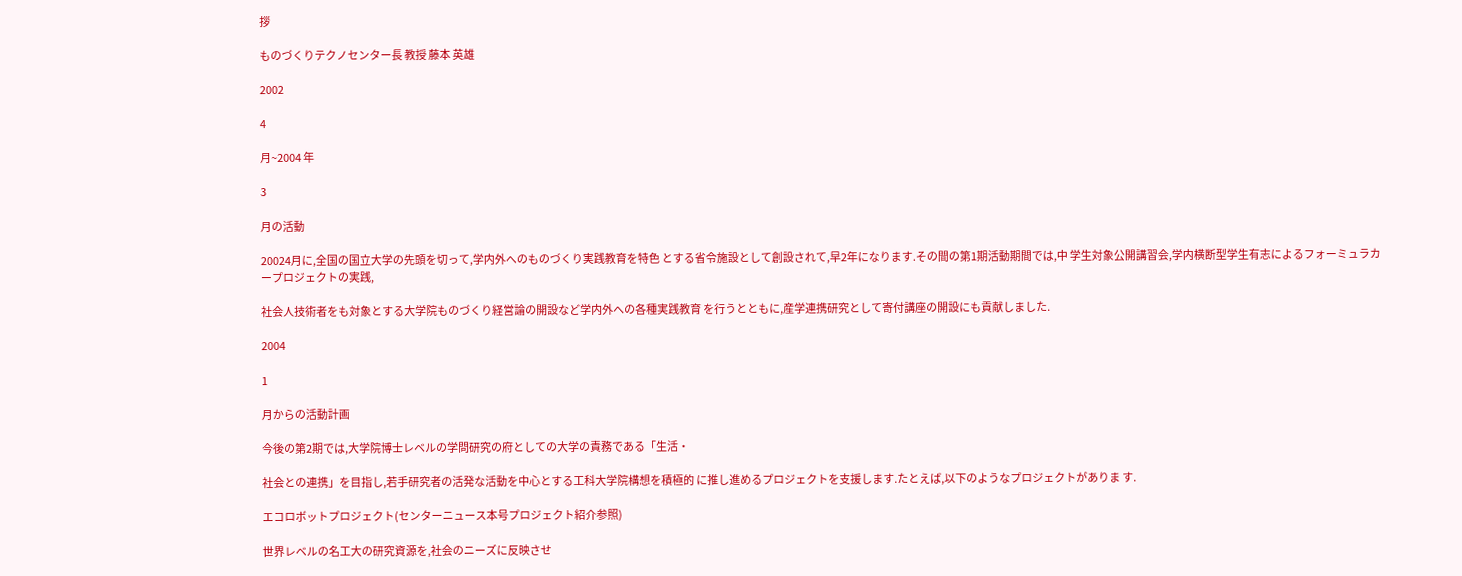拶

ものづくりテクノセンター長 教授 藤本 英雄

2002

4

月~2004 年

3

月の活動

20024月に,全国の国立大学の先頭を切って,学内外へのものづくり実践教育を特色 とする省令施設として創設されて,早2年になります.その間の第1期活動期間では,中 学生対象公開講習会,学内横断型学生有志によるフォーミュラカープロジェクトの実践,

社会人技術者をも対象とする大学院ものづくり経営論の開設など学内外への各種実践教育 を行うとともに,産学連携研究として寄付講座の開設にも貢献しました.

2004

1

月からの活動計画

今後の第2期では,大学院博士レベルの学問研究の府としての大学の責務である「生活・

社会との連携」を目指し,若手研究者の活発な活動を中心とする工科大学院構想を積極的 に推し進めるプロジェクトを支援します.たとえば,以下のようなプロジェクトがありま す.

エコロボットプロジェクト(センターニュース本号プロジェクト紹介参照)

世界レベルの名工大の研究資源を,社会のニーズに反映させ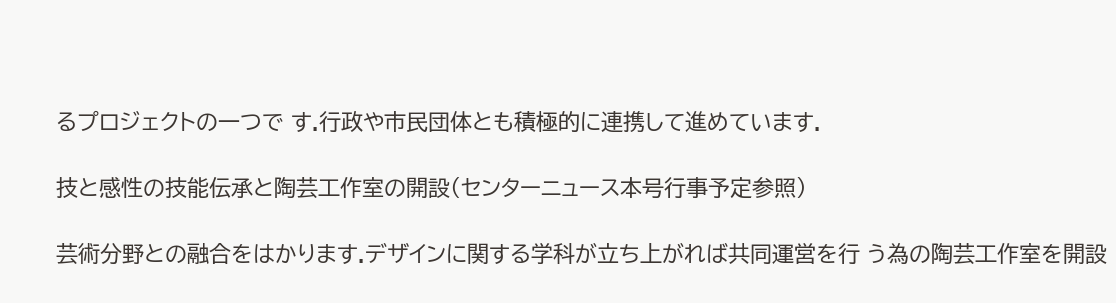るプロジェクトの一つで す.行政や市民団体とも積極的に連携して進めています.

技と感性の技能伝承と陶芸工作室の開設(センターニュース本号行事予定参照)

芸術分野との融合をはかります.デザインに関する学科が立ち上がれば共同運営を行 う為の陶芸工作室を開設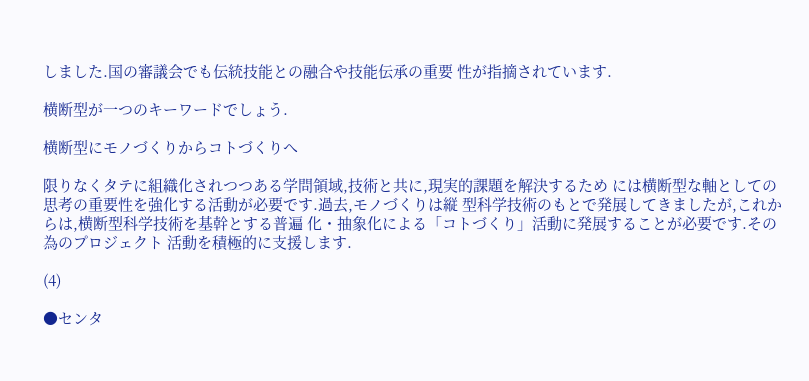しました.国の審議会でも伝統技能との融合や技能伝承の重要 性が指摘されています.

横断型が一つのキーワードでしょう.

横断型にモノづくりからコトづくりへ

限りなくタテに組織化されつつある学問領域,技術と共に,現実的課題を解決するため には横断型な軸としての思考の重要性を強化する活動が必要です.過去,モノづくりは縦 型科学技術のもとで発展してきましたが,これからは,横断型科学技術を基幹とする普遍 化・抽象化による「コトづくり」活動に発展することが必要です.その為のプロジェクト 活動を積極的に支援します.

(4)

●センタ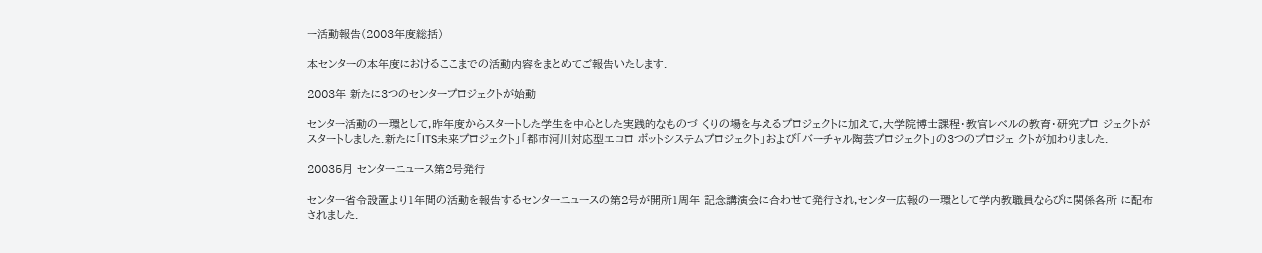ー活動報告(2003年度総括)

本センターの本年度におけるここまでの活動内容をまとめてご報告いたします.

2003年 新たに3つのセンタープロジェクトが始動

センター活動の一環として,昨年度からスタートした学生を中心とした実践的なものづ くりの場を与えるプロジェクトに加えて,大学院博士課程・教官レベルの教育・研究プロ ジェクトがスタートしました.新たに「ITS未来プロジェクト」「都市河川対応型エコロ ボットシステムプロジェクト」および「バーチャル陶芸プロジェクト」の3つのプロジェ クトが加わりました.

20035月 センターニュース第2号発行

センター省令設置より1年間の活動を報告するセンターニュースの第2号が開所1周年 記念講演会に合わせて発行され,センター広報の一環として学内教職員ならびに関係各所 に配布されました.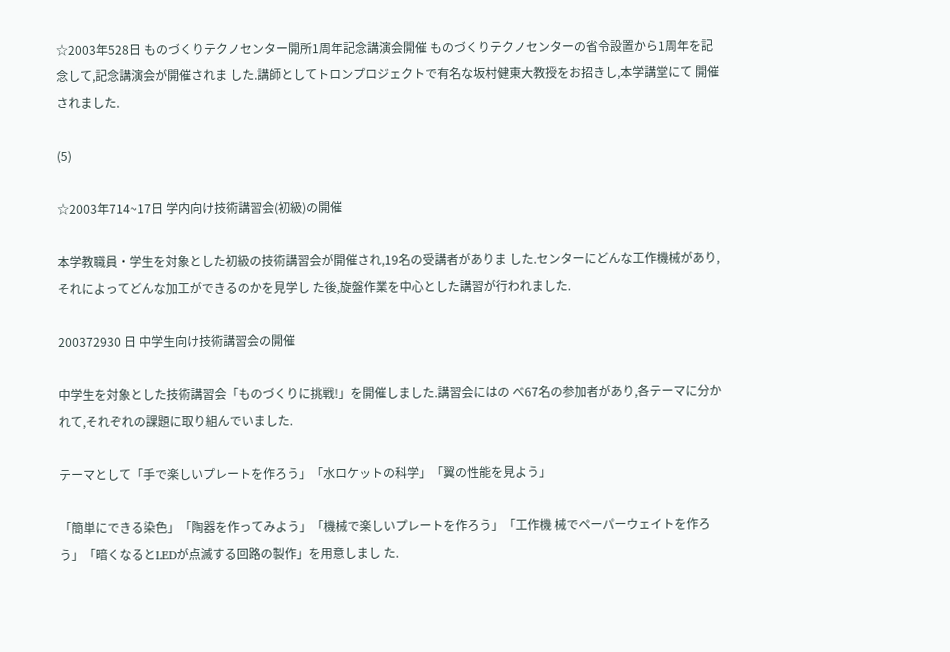☆2003年528日 ものづくりテクノセンター開所1周年記念講演会開催 ものづくりテクノセンターの省令設置から1周年を記念して,記念講演会が開催されま した.講師としてトロンプロジェクトで有名な坂村健東大教授をお招きし,本学講堂にて 開催されました.

(5)

☆2003年714~17日 学内向け技術講習会(初級)の開催

本学教職員・学生を対象とした初級の技術講習会が開催され,19名の受講者がありま した.センターにどんな工作機械があり,それによってどんな加工ができるのかを見学し た後,旋盤作業を中心とした講習が行われました.

200372930 日 中学生向け技術講習会の開催

中学生を対象とした技術講習会「ものづくりに挑戦!」を開催しました.講習会にはの べ67名の参加者があり,各テーマに分かれて,それぞれの課題に取り組んでいました.

テーマとして「手で楽しいプレートを作ろう」「水ロケットの科学」「翼の性能を見よう」

「簡単にできる染色」「陶器を作ってみよう」「機械で楽しいプレートを作ろう」「工作機 械でペーパーウェイトを作ろう」「暗くなるとLEDが点滅する回路の製作」を用意しまし た.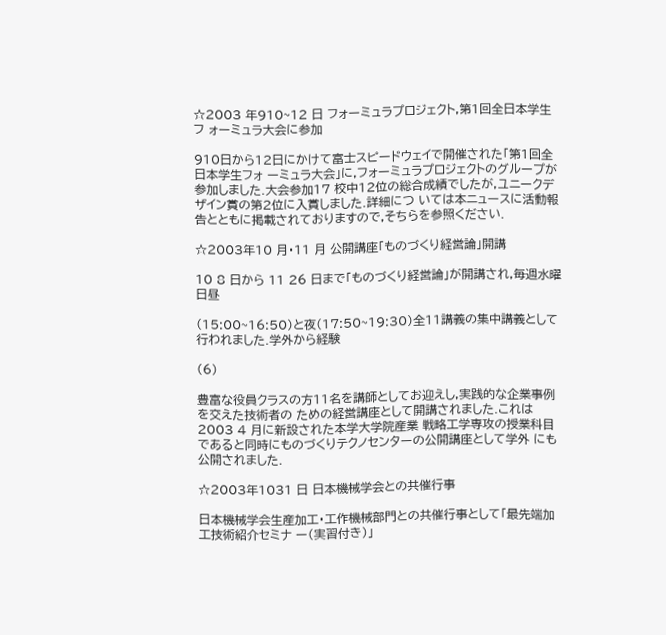☆2003 年910~12 日 フォーミュラプロジェクト,第1回全日本学生フ ォーミュラ大会に参加

910日から12日にかけて富士スピードウェイで開催された「第1回全日本学生フォ ーミュラ大会」に,フォーミュラプロジェクトのグループが参加しました.大会参加17 校中12位の総合成績でしたが,ユニークデザイン賞の第2位に入賞しました.詳細につ いては本ニュースに活動報告とともに掲載されておりますので,そちらを参照ください.

☆2003年10 月・11 月 公開講座「ものづくり経営論」開講

10 8 日から 11 26 日まで「ものづくり経営論」が開講され,毎週水曜日昼

(15:00~16:50)と夜(17:50~19:30)全11講義の集中講義として行われました.学外から経験

(6)

豊富な役員クラスの方11名を講師としてお迎えし,実践的な企業事例を交えた技術者の ための経営講座として開講されました.これは 2003 4 月に新設された本学大学院産業 戦略工学専攻の授業科目であると同時にものづくりテクノセンターの公開講座として学外 にも公開されました.

☆2003年1031 日 日本機械学会との共催行事

日本機械学会生産加工・工作機械部門との共催行事として「最先端加工技術紹介セミナ ー(実習付き)」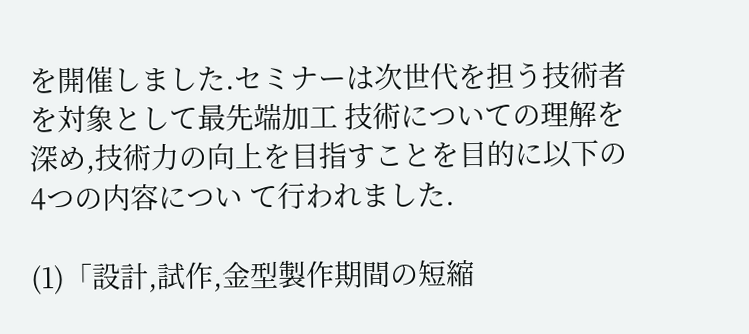を開催しました.セミナーは次世代を担う技術者を対象として最先端加工 技術についての理解を深め,技術力の向上を目指すことを目的に以下の4つの内容につい て行われました.

(1)「設計,試作,金型製作期間の短縮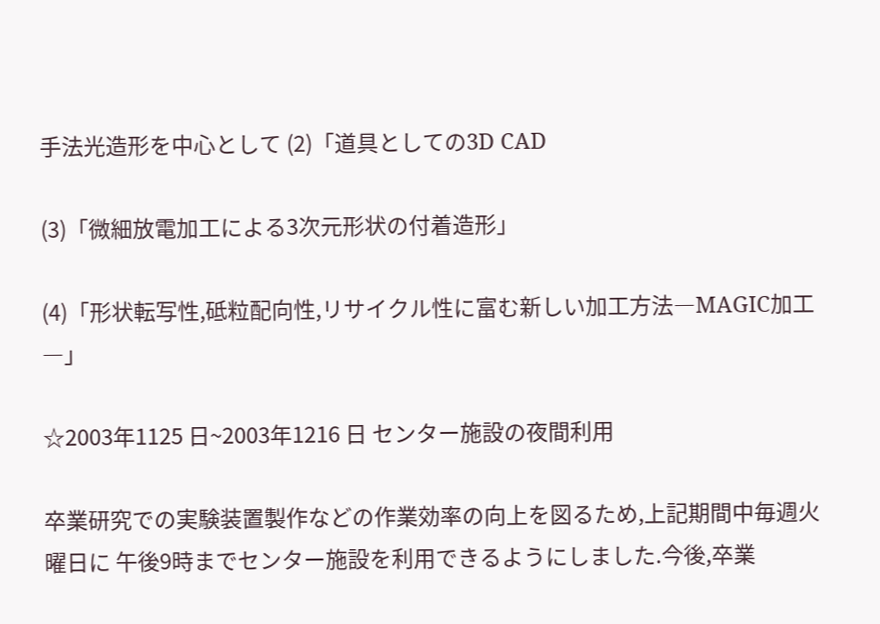手法光造形を中心として (2)「道具としての3D CAD

(3)「微細放電加工による3次元形状の付着造形」

(4)「形状転写性,砥粒配向性,リサイクル性に富む新しい加工方法―MAGIC加工―」

☆2003年1125 日~2003年1216 日 センター施設の夜間利用

卒業研究での実験装置製作などの作業効率の向上を図るため,上記期間中毎週火曜日に 午後9時までセンター施設を利用できるようにしました.今後,卒業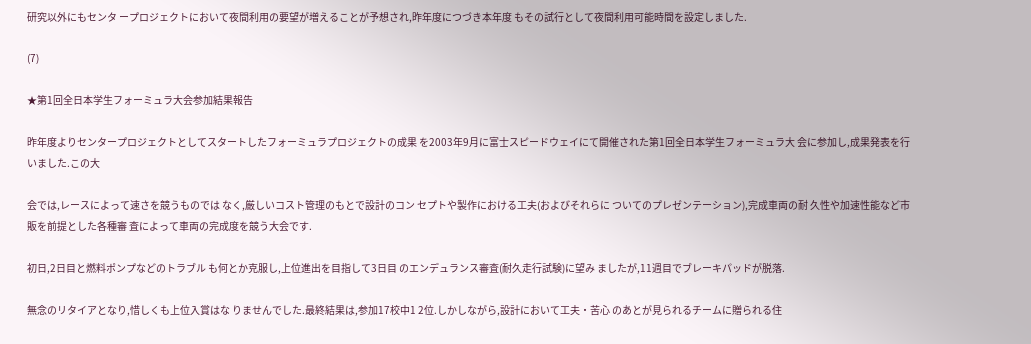研究以外にもセンタ ープロジェクトにおいて夜間利用の要望が増えることが予想され,昨年度につづき本年度 もその試行として夜間利用可能時間を設定しました.

(7)

★第1回全日本学生フォーミュラ大会参加結果報告

昨年度よりセンタープロジェクトとしてスタートしたフォーミュラプロジェクトの成果 を2003年9月に富士スピードウェイにて開催された第1回全日本学生フォーミュラ大 会に参加し,成果発表を行いました.この大

会では,レースによって速さを競うものでは なく,厳しいコスト管理のもとで設計のコン セプトや製作における工夫(およびそれらに ついてのプレゼンテーション),完成車両の耐 久性や加速性能など市販を前提とした各種審 査によって車両の完成度を競う大会です.

初日,2日目と燃料ポンプなどのトラブル も何とか克服し,上位進出を目指して3日目 のエンデュランス審査(耐久走行試験)に望み ましたが,11週目でブレーキパッドが脱落.

無念のリタイアとなり,惜しくも上位入賞はな りませんでした.最終結果は,参加17校中1 2位.しかしながら,設計において工夫・苦心 のあとが見られるチームに贈られる住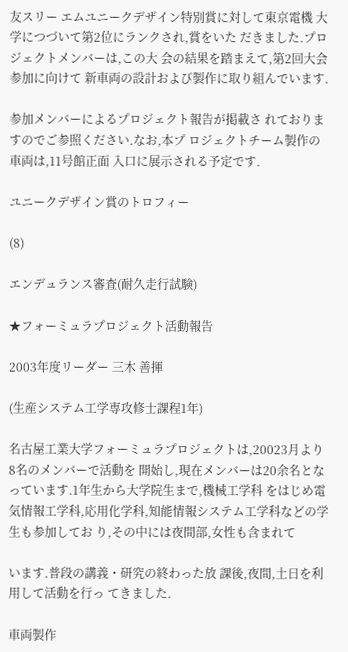友スリー エムユニークデザイン特別賞に対して東京電機 大学につづいて第2位にランクされ,賞をいた だきました.プロジェクトメンバーは,この大 会の結果を踏まえて,第2回大会参加に向けて 新車両の設計および製作に取り組んでいます.

参加メンバーによるプロジェクト報告が掲載さ れておりますのでご参照ください.なお,本プ ロジェクトチーム製作の車両は,11号館正面 入口に展示される予定です.

ユニークデザイン賞のトロフィー

(8)

エンデュランス審査(耐久走行試験)

★フォーミュラプロジェクト活動報告

2003年度リーダー 三木 善揮

(生産システム工学専攻修士課程1年)

名古屋工業大学フォーミュラプロジェクトは,20023月より8名のメンバーで活動を 開始し,現在メンバーは20余名となっています.1年生から大学院生まで,機械工学科 をはじめ電気情報工学科,応用化学科,知能情報システム工学科などの学生も参加してお り,その中には夜間部,女性も含まれて

います.普段の講義・研究の終わった放 課後,夜間,土日を利用して活動を行っ てきました.

車両製作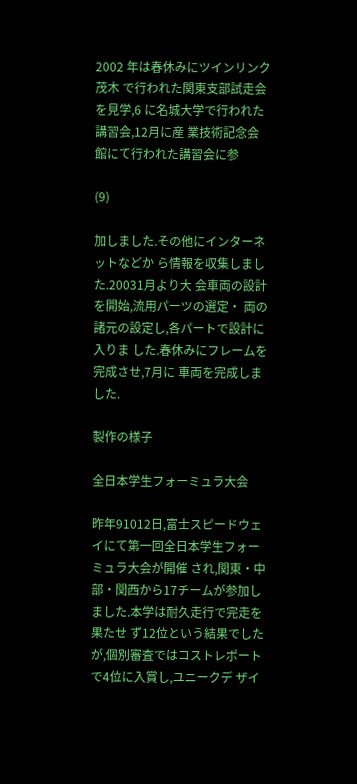2002 年は春休みにツインリンク茂木 で行われた関東支部試走会を見学,6 に名城大学で行われた講習会,12月に産 業技術記念会館にて行われた講習会に参

(9)

加しました.その他にインターネットなどか ら情報を収集しました.20031月より大 会車両の設計を開始,流用パーツの選定・ 両の諸元の設定し,各パートで設計に入りま した.春休みにフレームを完成させ,7月に 車両を完成しました.

製作の様子

全日本学生フォーミュラ大会

昨年91012日,富士スピードウェイにて第一回全日本学生フォーミュラ大会が開催 され,関東・中部・関西から17チームが参加しました.本学は耐久走行で完走を果たせ ず12位という結果でしたが,個別審査ではコストレポートで4位に入賞し,ユニークデ ザイ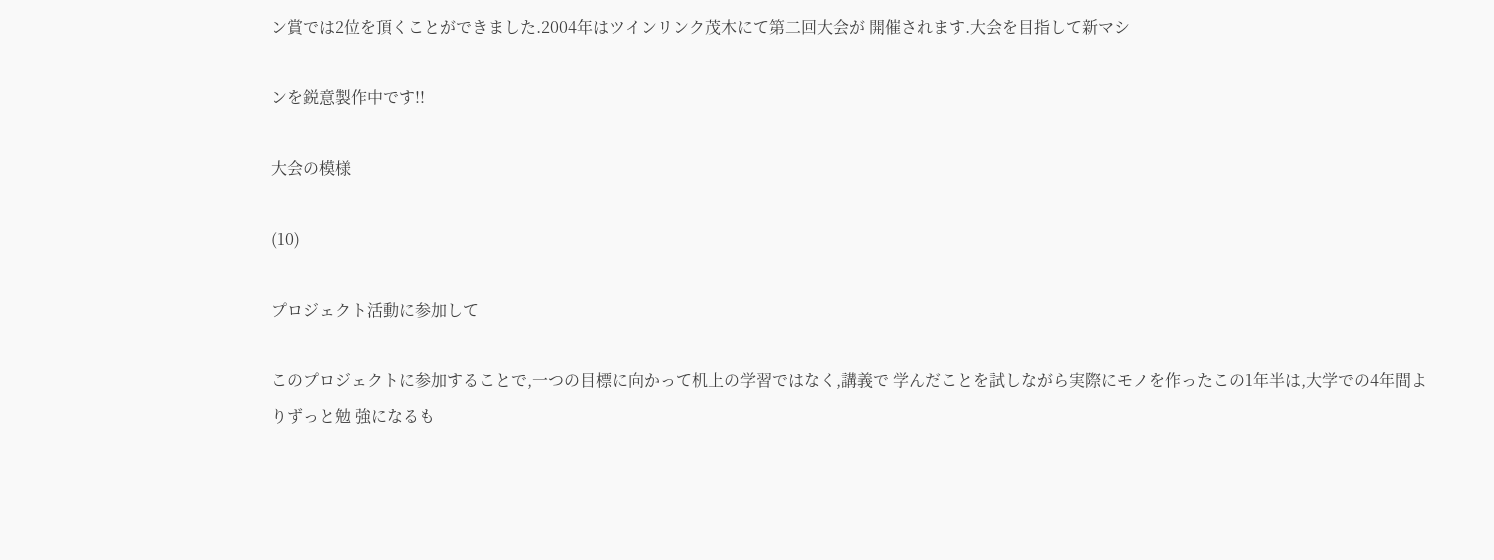ン賞では2位を頂くことができました.2004年はツインリンク茂木にて第二回大会が 開催されます.大会を目指して新マシ

ンを鋭意製作中です!!

大会の模様

(10)

プロジェクト活動に参加して

このプロジェクトに参加することで,一つの目標に向かって机上の学習ではなく,講義で 学んだことを試しながら実際にモノを作ったこの1年半は,大学での4年間よりずっと勉 強になるも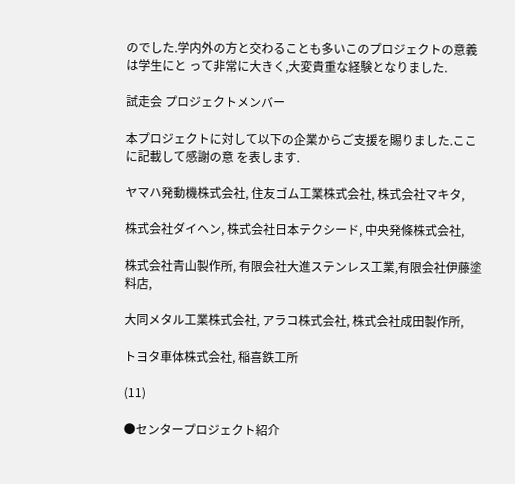のでした.学内外の方と交わることも多いこのプロジェクトの意義は学生にと って非常に大きく,大変貴重な経験となりました.

試走会 プロジェクトメンバー

本プロジェクトに対して以下の企業からご支援を賜りました.ここに記載して感謝の意 を表します.

ヤマハ発動機株式会社, 住友ゴム工業株式会社, 株式会社マキタ,

株式会社ダイヘン, 株式会社日本テクシード, 中央発條株式会社,

株式会社青山製作所, 有限会社大進ステンレス工業,有限会社伊藤塗料店,

大同メタル工業株式会社, アラコ株式会社, 株式会社成田製作所,

トヨタ車体株式会社, 稲喜鉄工所

(11)

●センタープロジェクト紹介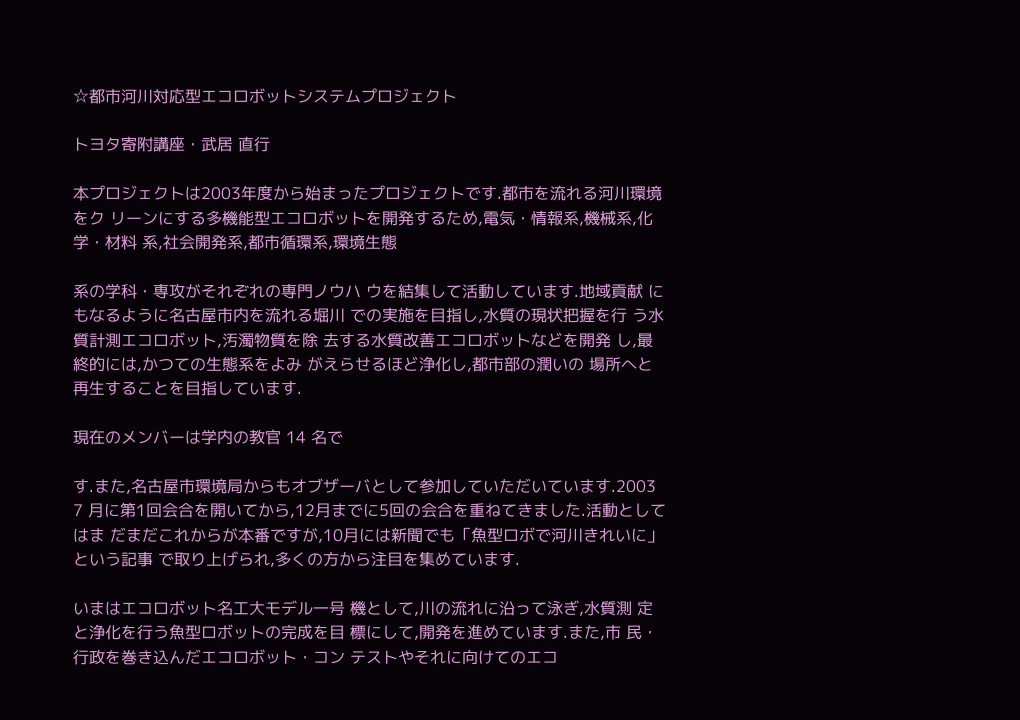☆都市河川対応型エコロボットシステムプロジェクト

トヨタ寄附講座・武居 直行

本プロジェクトは2003年度から始まったプロジェクトです.都市を流れる河川環境をク リーンにする多機能型エコロボットを開発するため,電気・情報系,機械系,化学・材料 系,社会開発系,都市循環系,環境生態

系の学科・専攻がそれぞれの専門ノウハ ウを結集して活動しています.地域貢献 にもなるように名古屋市内を流れる堀川 での実施を目指し,水質の現状把握を行 う水質計測エコロボット,汚濁物質を除 去する水質改善エコロボットなどを開発 し,最終的には,かつての生態系をよみ がえらせるほど浄化し,都市部の潤いの 場所へと再生することを目指しています.

現在のメンバーは学内の教官 14 名で

す.また,名古屋市環境局からもオブザーバとして参加していただいています.2003 7 月に第1回会合を開いてから,12月までに5回の会合を重ねてきました.活動としてはま だまだこれからが本番ですが,10月には新聞でも「魚型ロボで河川きれいに」という記事 で取り上げられ,多くの方から注目を集めています.

いまはエコロボット名工大モデル一号 機として,川の流れに沿って泳ぎ,水質測 定と浄化を行う魚型ロボットの完成を目 標にして,開発を進めています.また,市 民・行政を巻き込んだエコロボット・コン テストやそれに向けてのエコ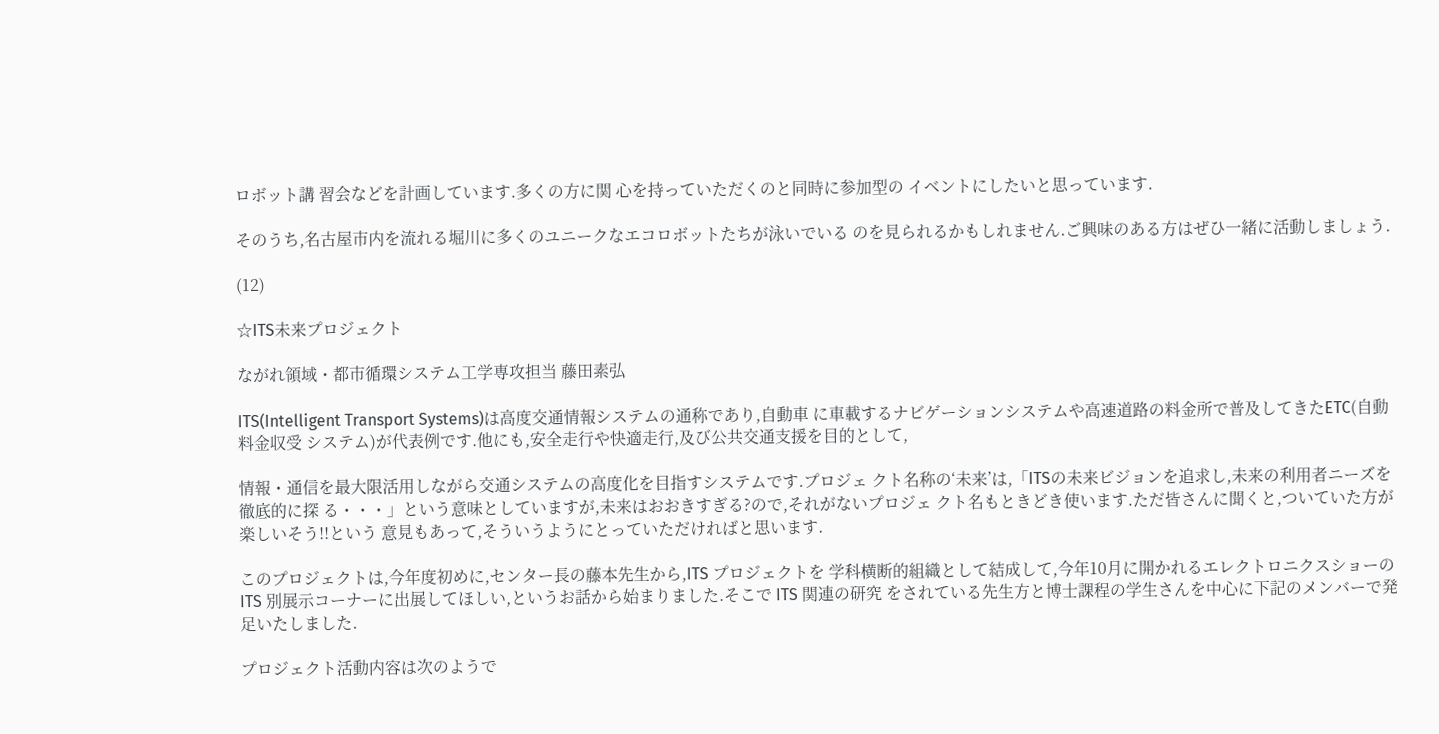ロボット講 習会などを計画しています.多くの方に関 心を持っていただくのと同時に参加型の イベントにしたいと思っています.

そのうち,名古屋市内を流れる堀川に多くのユニークなエコロボットたちが泳いでいる のを見られるかもしれません.ご興味のある方はぜひ一緒に活動しましょう.

(12)

☆ITS未来プロジェクト

ながれ領域・都市循環システム工学専攻担当 藤田素弘

ITS(Intelligent Transport Systems)は高度交通情報システムの通称であり,自動車 に車載するナビゲーションシステムや高速道路の料金所で普及してきたETC(自動料金収受 システム)が代表例です.他にも,安全走行や快適走行,及び公共交通支援を目的として,

情報・通信を最大限活用しながら交通システムの高度化を目指すシステムです.プロジェ クト名称の‘未来’は,「ITSの未来ビジョンを追求し,未来の利用者ニーズを徹底的に探 る・・・」という意味としていますが,未来はおおきすぎる?ので,それがないプロジェ クト名もときどき使います.ただ皆さんに聞くと,ついていた方が楽しいそう!!という 意見もあって,そういうようにとっていただければと思います.

このプロジェクトは,今年度初めに,センター長の藤本先生から,ITS プロジェクトを 学科横断的組織として結成して,今年10月に開かれるエレクトロニクスショーの ITS 別展示コーナーに出展してほしい,というお話から始まりました.そこで ITS 関連の研究 をされている先生方と博士課程の学生さんを中心に下記のメンバーで発足いたしました.

プロジェクト活動内容は次のようで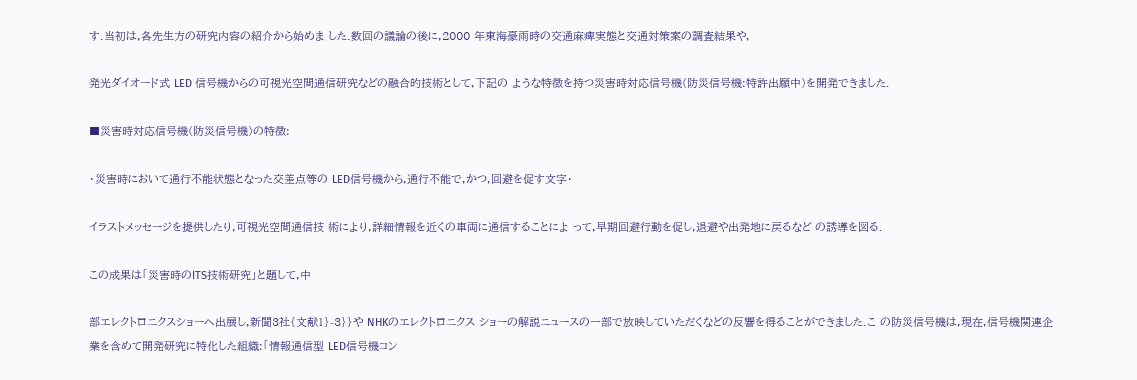す.当初は,各先生方の研究内容の紹介から始めま した.数回の議論の後に,2000 年東海豪雨時の交通麻痺実態と交通対策案の調査結果や,

発光ダイオード式 LED 信号機からの可視光空間通信研究などの融合的技術として,下記の ような特徴を持つ災害時対応信号機(防災信号機:特許出願中)を開発できました.

■災害時対応信号機(防災信号機)の特徴:

・災害時において通行不能状態となった交差点等の LED信号機から,通行不能で,かつ,回避を促す文字・

イラストメッセージを提供したり,可視光空間通信技 術により,詳細情報を近くの車両に通信することによ って,早期回避行動を促し,退避や出発地に戻るなど の誘導を図る.

この成果は「災害時のITS技術研究」と題して,中

部エレクトロニクスショーへ出展し,新聞3社{文献1}-3}}や NHKのエレクトロニクス ショーの解説ニュースの一部で放映していただくなどの反響を得ることができました.こ の防災信号機は,現在,信号機関連企業を含めて開発研究に特化した組織:「情報通信型 LED信号機コン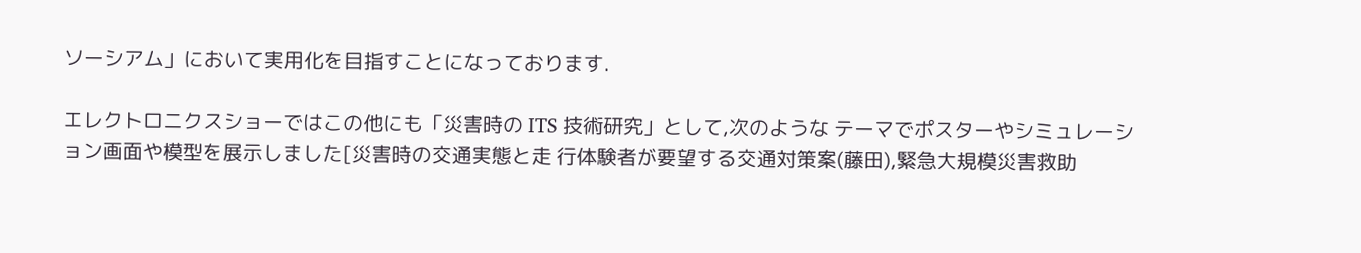ソーシアム」において実用化を目指すことになっております.

エレクトロニクスショーではこの他にも「災害時の ITS 技術研究」として,次のような テーマでポスターやシミュレーション画面や模型を展示しました[災害時の交通実態と走 行体験者が要望する交通対策案(藤田),緊急大規模災害救助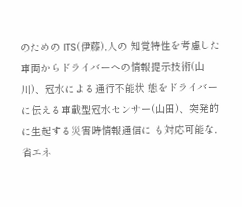のための ITS(伊藤),人の 知覚特性を考慮した車両からドライバーへの情報提示技術(山川)、冠水による通行不能状 態をドライバーに伝える車載型冠水センサー(山田)、突発的に生起する災害時情報通信に も対応可能な,省エネ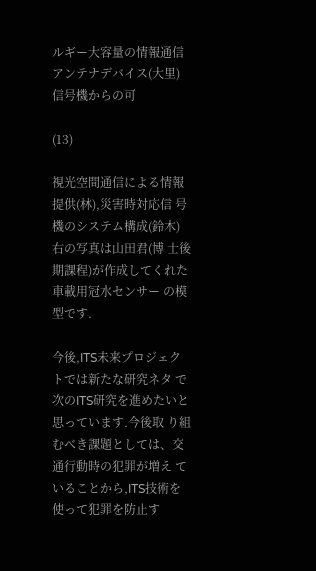ルギー大容量の情報通信アンテナデバイス(大里)信号機からの可

(13)

視光空間通信による情報提供(林),災害時対応信 号機のシステム構成(鈴木)右の写真は山田君(博 士後期課程)が作成してくれた車載用冠水センサー の模型です.

今後,ITS未来プロジェクトでは新たな研究ネタ で次のITS研究を進めたいと思っています.今後取 り組むべき課題としては、交通行動時の犯罪が増え ていることから,ITS技術を使って犯罪を防止す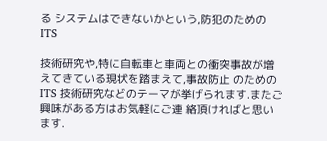る システムはできないかという,防犯のための ITS

技術研究や,特に自転車と車両との衝突事故が増えてきている現状を踏まえて,事故防止 のための ITS 技術研究などのテーマが挙げられます.またご興味がある方はお気軽にご連 絡頂ければと思います.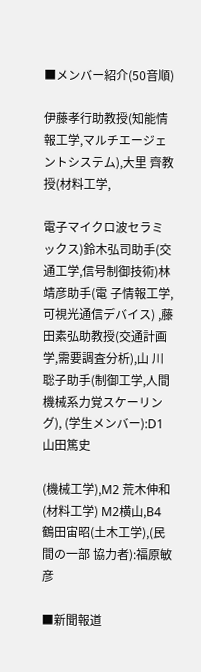■メンバー紹介(50音順)

伊藤孝行助教授(知能情報工学,マルチエージェントシステム),大里 齊教授(材料工学,

電子マイクロ波セラミックス)鈴木弘司助手(交通工学,信号制御技術)林靖彦助手(電 子情報工学,可視光通信デバイス) ,藤田素弘助教授(交通計画学,需要調査分析),山 川聡子助手(制御工学,人間機械系力覚スケーリング), (学生メンバー):D1山田篤史

(機械工学),M2 荒木伸和(材料工学) M2横山,B4 鶴田宙昭(土木工学),(民間の一部 協力者):福原敏彦

■新聞報道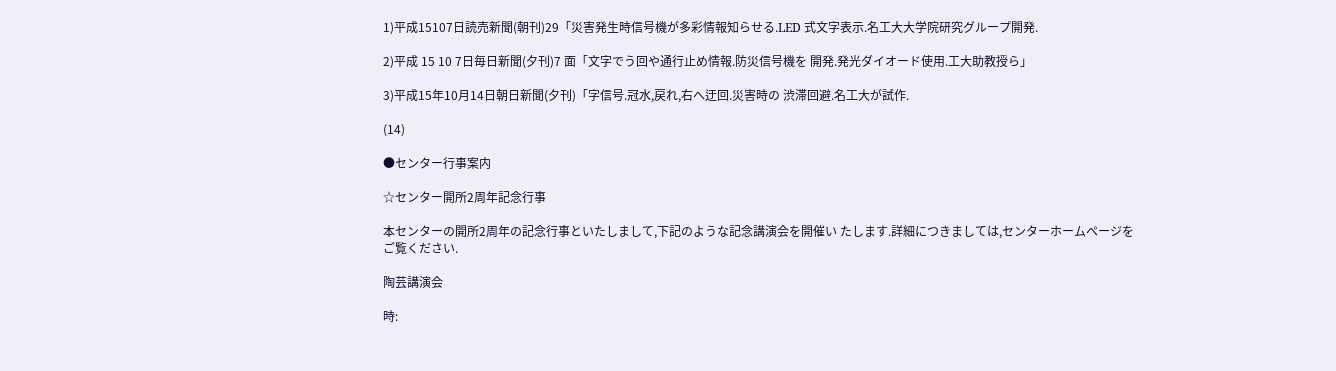1)平成15107日読売新聞(朝刊)29「災害発生時信号機が多彩情報知らせる.LED 式文字表示.名工大大学院研究グループ開発.

2)平成 15 10 7日毎日新聞(夕刊)7 面「文字でう回や通行止め情報.防災信号機を 開発.発光ダイオード使用.工大助教授ら」

3)平成15年10月14日朝日新聞(夕刊)「字信号.冠水,戻れ,右へ迂回.災害時の 渋滞回避.名工大が試作.

(14)

●センター行事案内

☆センター開所2周年記念行事

本センターの開所2周年の記念行事といたしまして,下記のような記念講演会を開催い たします.詳細につきましては,センターホームページをご覧ください.

陶芸講演会

時: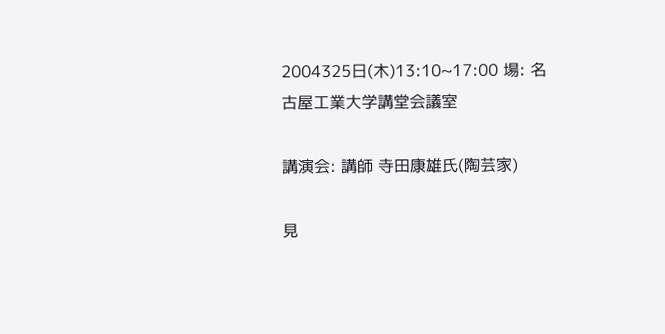2004325日(木)13:10~17:00 場: 名古屋工業大学講堂会議室

講演会: 講師 寺田康雄氏(陶芸家)

見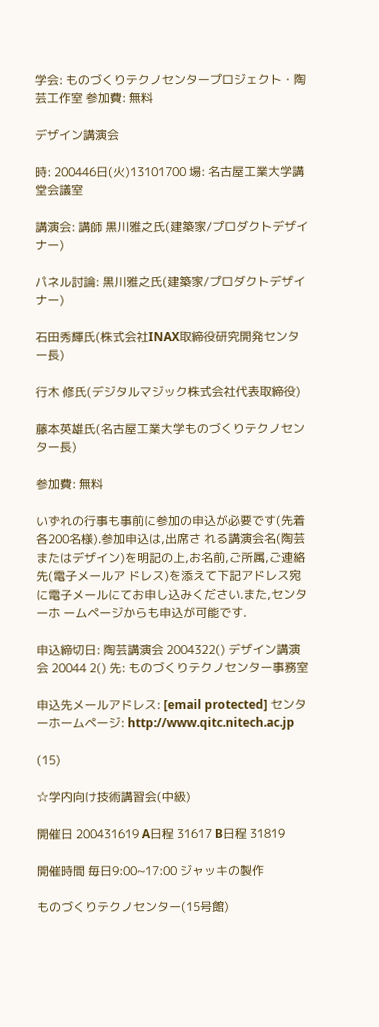学会: ものづくりテクノセンタープロジェクト・陶芸工作室 参加費: 無料

デザイン講演会

時: 200446日(火)13101700 場: 名古屋工業大学講堂会議室

講演会: 講師 黒川雅之氏(建築家/プロダクトデザイナー)

パネル討論: 黒川雅之氏(建築家/プロダクトデザイナー)

石田秀輝氏(株式会社INAX取締役研究開発センター長)

行木 修氏(デジタルマジック株式会社代表取締役)

藤本英雄氏(名古屋工業大学ものづくりテクノセンター長)

参加費: 無料

いずれの行事も事前に参加の申込が必要です(先着各200名様).参加申込は,出席さ れる講演会名(陶芸またはデザイン)を明記の上,お名前,ご所属,ご連絡先(電子メールア ドレス)を添えて下記アドレス宛に電子メールにてお申し込みください.また,センターホ ームページからも申込が可能です.

申込締切日: 陶芸講演会 2004322() デザイン講演会 20044 2() 先: ものづくりテクノセンター事務室

申込先メールアドレス: [email protected] センターホームページ: http://www.qitc.nitech.ac.jp

(15)

☆学内向け技術講習会(中級)

開催日 200431619 A日程 31617 B日程 31819

開催時間 毎日9:00~17:00 ジャッキの製作

ものづくりテクノセンター(15号館)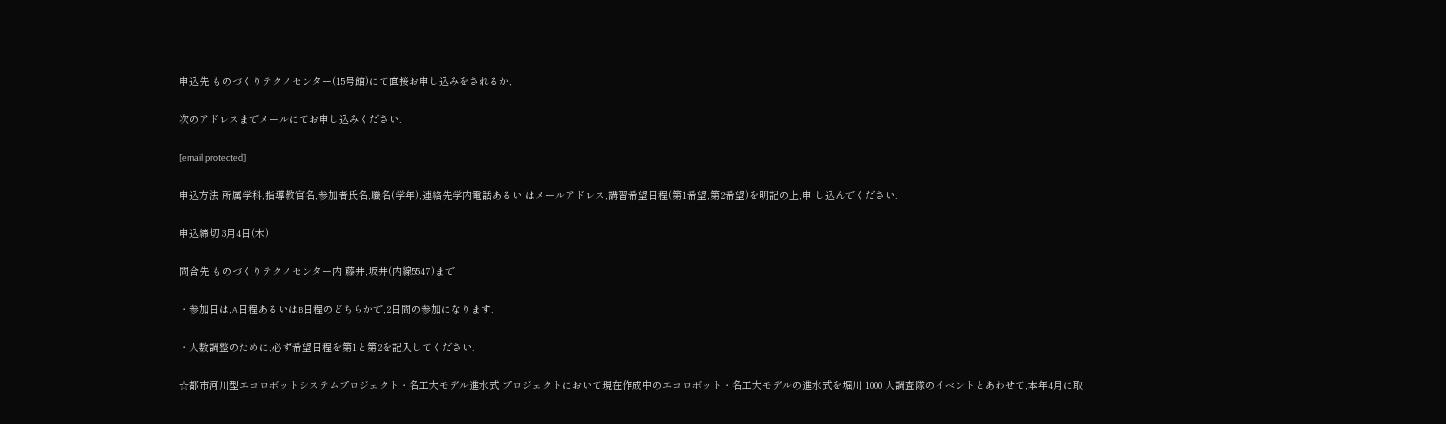申込先 ものづくりテクノセンター(15号館)にて直接お申し込みをされるか,

次のアドレスまでメールにてお申し込みください.

[email protected]

申込方法 所属学科,指導教官名,参加者氏名,職名(学年),連絡先学内電話あるい はメールアドレス,講習希望日程(第1希望,第2希望)を明記の上,申 し込んでください.

申込締切 3月4日(木)

問合先 ものづくりテクノセンター内 藤井,坂井(内線5547)まで

・参加日は,A日程あるいはB日程のどちらかで,2日間の参加になります.

・人数調整のために,必ず希望日程を第1と第2を記入してください.

☆都市河川型エコロボットシステムプロジェクト・名工大モデル進水式 プロジェクトにおいて現在作成中のエコロボット・名工大モデルの進水式を堀川 1000 人調査隊のイベントとあわせて,本年4月に取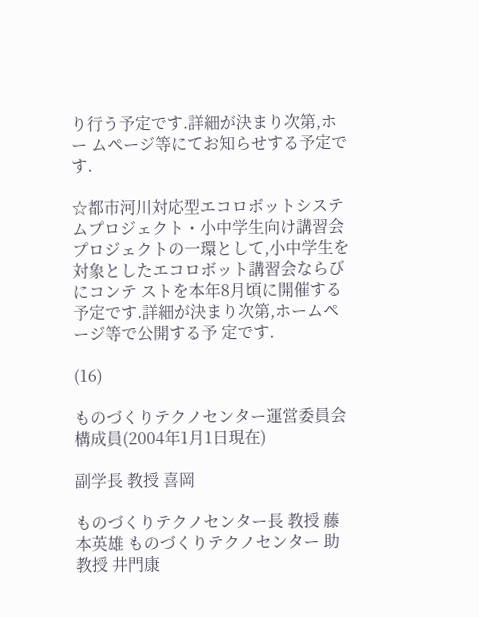り行う予定です.詳細が決まり次第,ホー ムページ等にてお知らせする予定です.

☆都市河川対応型エコロボットシステムプロジェクト・小中学生向け講習会 プロジェクトの一環として,小中学生を対象としたエコロボット講習会ならびにコンテ ストを本年8月頃に開催する予定です.詳細が決まり次第,ホームページ等で公開する予 定です.

(16)

ものづくりテクノセンター運営委員会構成員(2004年1月1日現在)

副学長 教授 喜岡

ものづくりテクノセンター長 教授 藤本英雄 ものづくりテクノセンター 助教授 井門康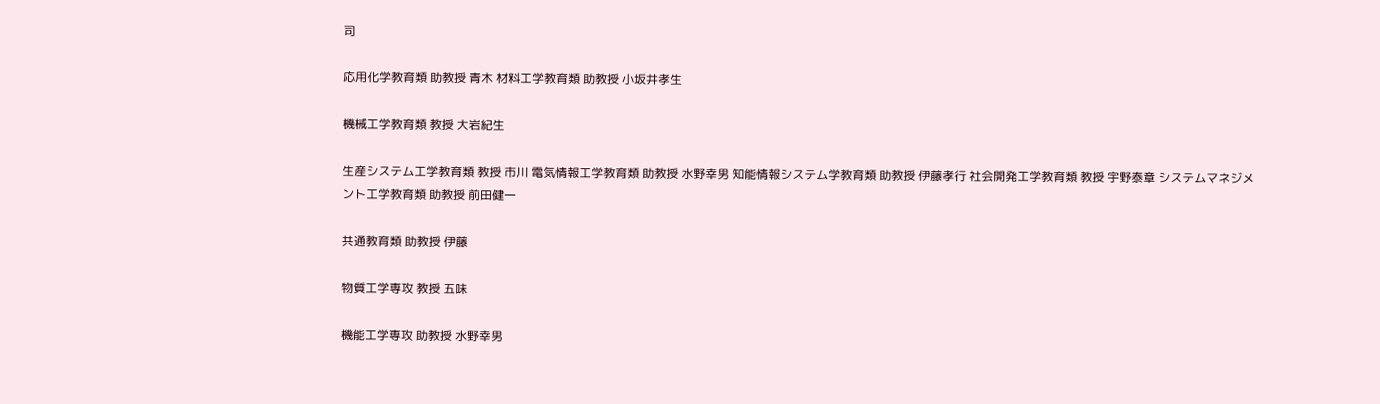司

応用化学教育類 助教授 青木 材料工学教育類 助教授 小坂井孝生

機械工学教育類 教授 大岩紀生

生産システム工学教育類 教授 市川 電気情報工学教育類 助教授 水野幸男 知能情報システム学教育類 助教授 伊藤孝行 社会開発工学教育類 教授 宇野泰章 システムマネジメント工学教育類 助教授 前田健一

共通教育類 助教授 伊藤

物質工学専攻 教授 五味

機能工学専攻 助教授 水野幸男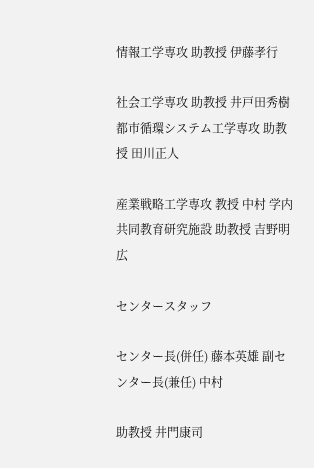情報工学専攻 助教授 伊藤孝行

社会工学専攻 助教授 井戸田秀樹 都市循環システム工学専攻 助教授 田川正人

産業戦略工学専攻 教授 中村 学内共同教育研究施設 助教授 吉野明広

センタースタッフ

センター長(併任) 藤本英雄 副センター長(兼任) 中村

助教授 井門康司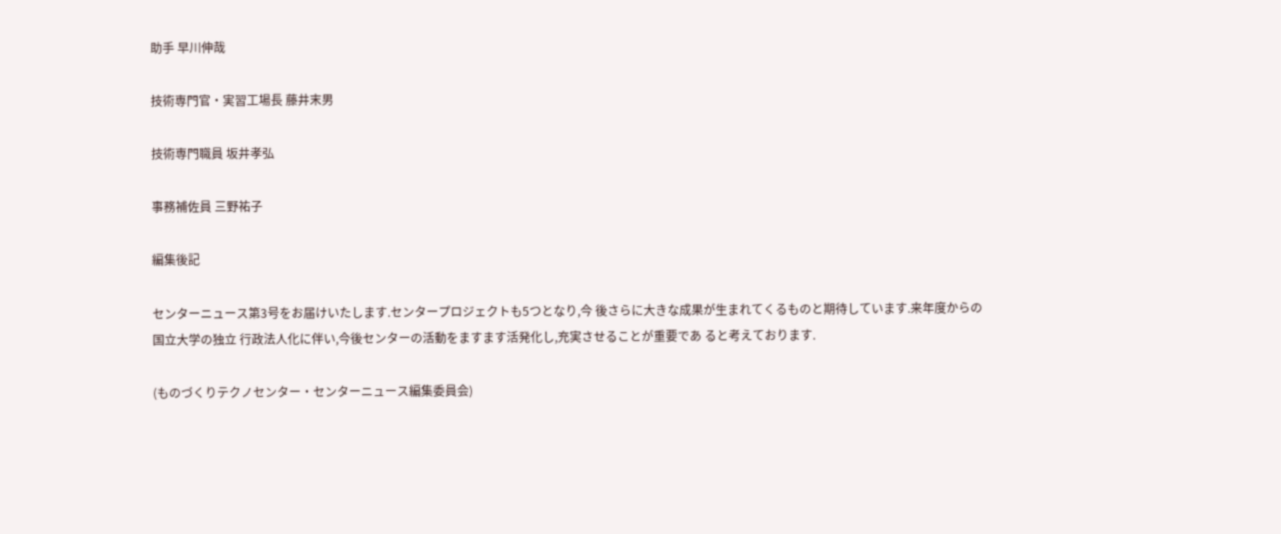助手 早川伸哉

技術専門官・実習工場長 藤井末男

技術専門職員 坂井孝弘

事務補佐員 三野祐子

編集後記

センターニュース第3号をお届けいたします.センタープロジェクトも5つとなり,今 後さらに大きな成果が生まれてくるものと期待しています.来年度からの国立大学の独立 行政法人化に伴い,今後センターの活動をますます活発化し,充実させることが重要であ ると考えております.

(ものづくりテクノセンター・センターニュース編集委員会)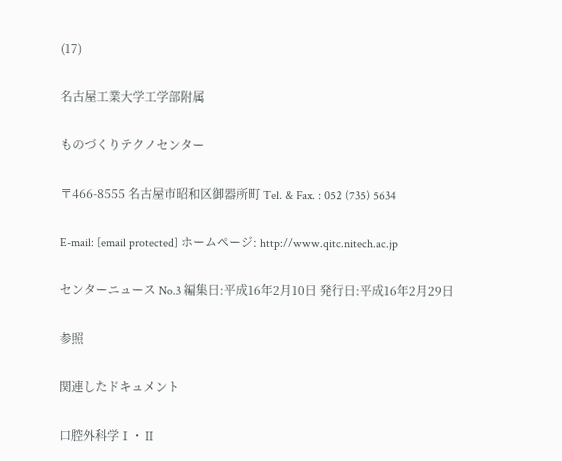(17)

名古屋工業大学工学部附属

ものづくりテクノセンター

〒466-8555 名古屋市昭和区御器所町 Tel. & Fax. : 052 (735) 5634

E-mail: [email protected] ホームページ: http://www.qitc.nitech.ac.jp

センターニュース No.3 編集日:平成16年2月10日 発行日:平成16年2月29日

参照

関連したドキュメント

口腔外科学Ⅰ・Ⅱ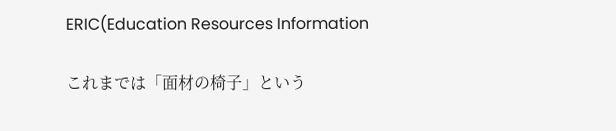ERIC(Education Resources Information

これまでは「面材の椅子」という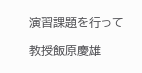演習課題を行って

教授飯原慶雄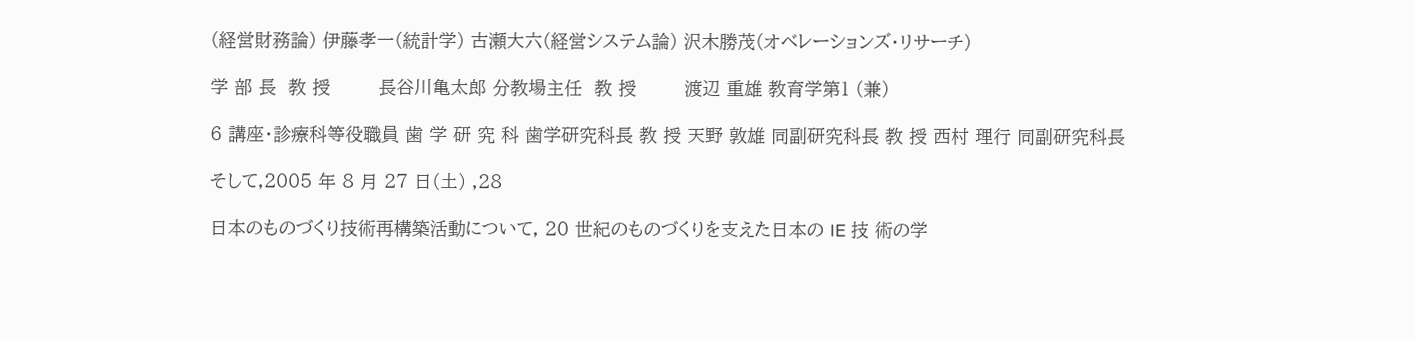(経営財務論) 伊藤孝一(統計学) 古瀬大六(経営システム論) 沢木勝茂(オベレーションズ・リサーチ)

学 部 長  教 授        長谷川亀太郎 分教場主任  教 授        渡辺 重雄 教育学第1 (兼)

6 講座・診療科等役職員 歯 学 研 究 科 歯学研究科長 教 授 天野 敦雄 同副研究科長 教 授 西村 理行 同副研究科長

そして,2005 年 8 月 27 日(土) ,28

日本のものづくり技術再構築活動について, 20 世紀のものづくりを支えた日本の IE 技 術の学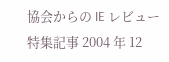協会からの IE レビュー特集記事 2004 年 12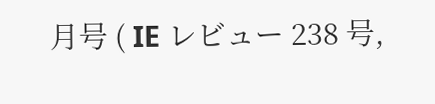月号 ( IE レビュー 238 号,